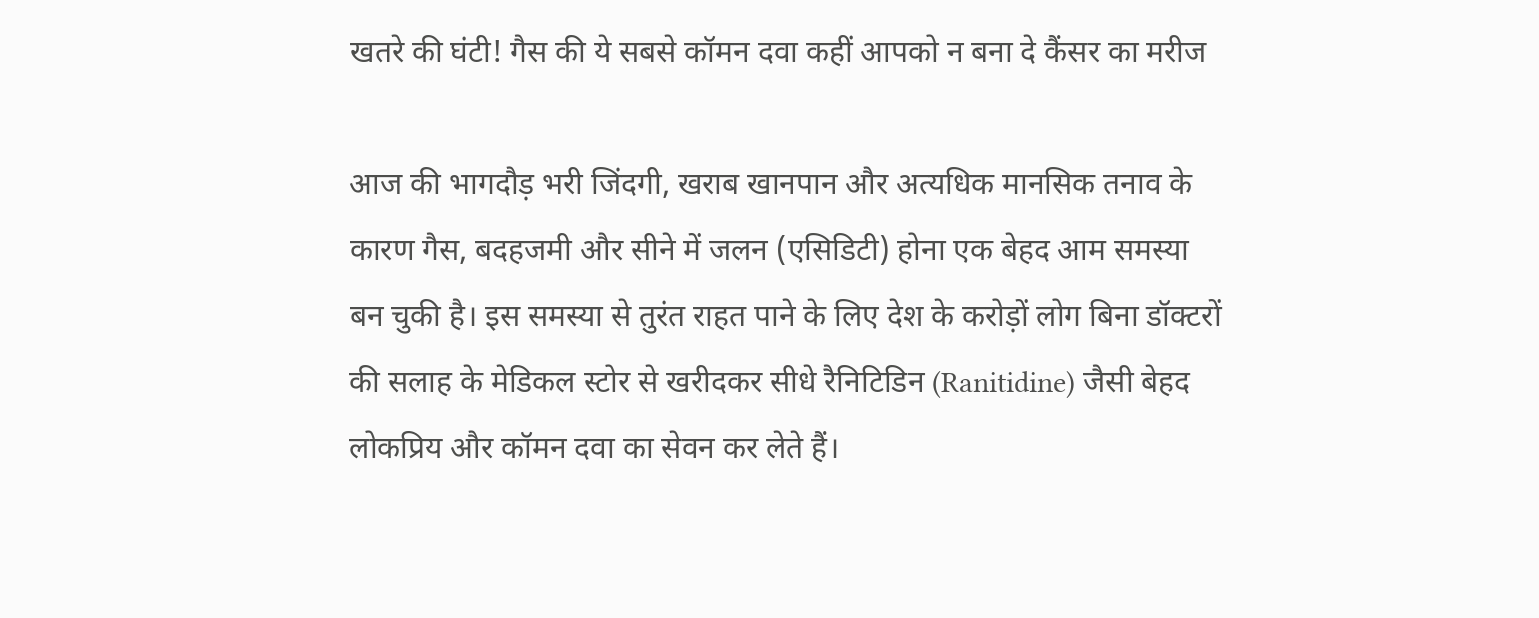खतरे की घंटी! गैस की ये सबसे कॉमन दवा कहीं आपको न बना दे कैंसर का मरीज

आज की भागदौड़ भरी जिंदगी, खराब खानपान और अत्यधिक मानसिक तनाव के कारण गैस, बदहजमी और सीने में जलन (एसिडिटी) होना एक बेहद आम समस्या बन चुकी है। इस समस्या से तुरंत राहत पाने के लिए देश के करोड़ों लोग बिना डॉक्टरों की सलाह के मेडिकल स्टोर से खरीदकर सीधे रैनिटिडिन (Ranitidine) जैसी बेहद लोकप्रिय और कॉमन दवा का सेवन कर लेते हैं।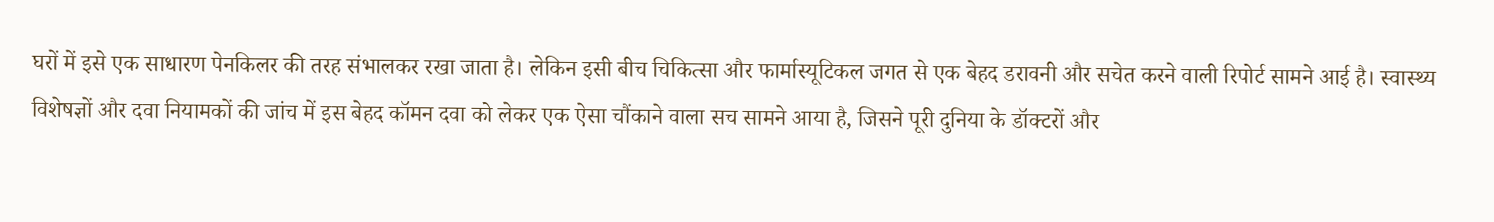घरों में इसे एक साधारण पेनकिलर की तरह संभालकर रखा जाता है। लेकिन इसी बीच चिकित्सा और फार्मास्यूटिकल जगत से एक बेहद डरावनी और सचेत करने वाली रिपोर्ट सामने आई है। स्वास्थ्य विशेषज्ञों और दवा नियामकों की जांच में इस बेहद कॉमन दवा को लेकर एक ऐसा चौंकाने वाला सच सामने आया है, जिसने पूरी दुनिया के डॉक्टरों और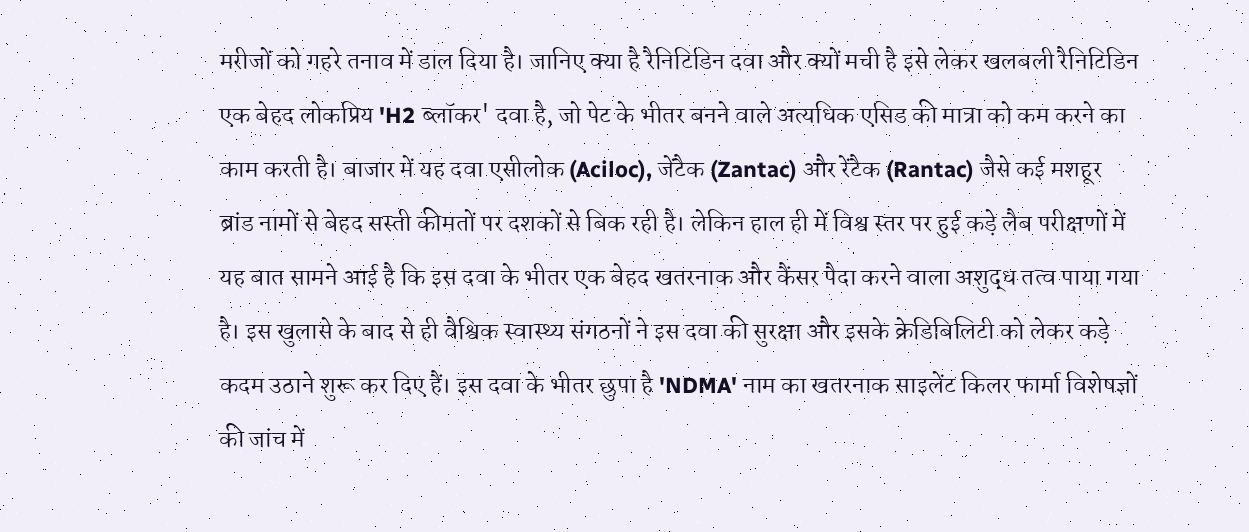मरीजों को गहरे तनाव में डाल दिया है। जानिए क्या है रैनिटिडिन दवा और क्यों मची है इसे लेकर खलबली रैनिटिडिन एक बेहद लोकप्रिय 'H2 ब्लॉकर' दवा है, जो पेट के भीतर बनने वाले अत्यधिक एसिड की मात्रा को कम करने का काम करती है। बाजार में यह दवा एसीलोक (Aciloc), जेंटैक (Zantac) और रेंटैक (Rantac) जैसे कई मशहूर ब्रांड नामों से बेहद सस्ती कीमतों पर दशकों से बिक रही है। लेकिन हाल ही में विश्व स्तर पर हुई कड़े लैब परीक्षणों में यह बात सामने आई है कि इस दवा के भीतर एक बेहद खतरनाक और कैंसर पैदा करने वाला अशुद्ध तत्व पाया गया है। इस खुलासे के बाद से ही वैश्विक स्वास्थ्य संगठनों ने इस दवा की सुरक्षा और इसके क्रेडिबिलिटी को लेकर कड़े कदम उठाने शुरू कर दिए हैं। इस दवा के भीतर छुपा है 'NDMA' नाम का खतरनाक साइलेंट किलर फार्मा विशेषज्ञों की जांच में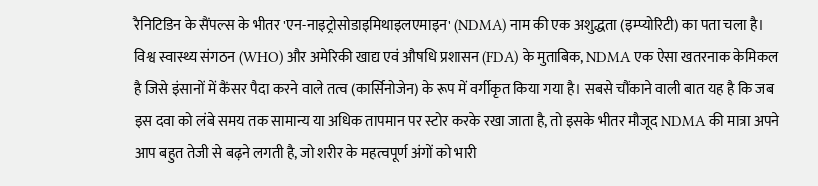रैनिटिडिन के सैंपल्स के भीतर 'एन-नाइट्रोसोडाइमिथाइलएमाइन' (NDMA) नाम की एक अशुद्धता (इम्प्योरिटी) का पता चला है। विश्व स्वास्थ्य संगठन (WHO) और अमेरिकी खाद्य एवं औषधि प्रशासन (FDA) के मुताबिक, NDMA एक ऐसा खतरनाक केमिकल है जिसे इंसानों में कैंसर पैदा करने वाले तत्व (कार्सिनोजेन) के रूप में वर्गीकृत किया गया है। सबसे चौंकाने वाली बात यह है कि जब इस दवा को लंबे समय तक सामान्य या अधिक तापमान पर स्टोर करके रखा जाता है, तो इसके भीतर मौजूद NDMA की मात्रा अपने आप बहुत तेजी से बढ़ने लगती है, जो शरीर के महत्वपूर्ण अंगों को भारी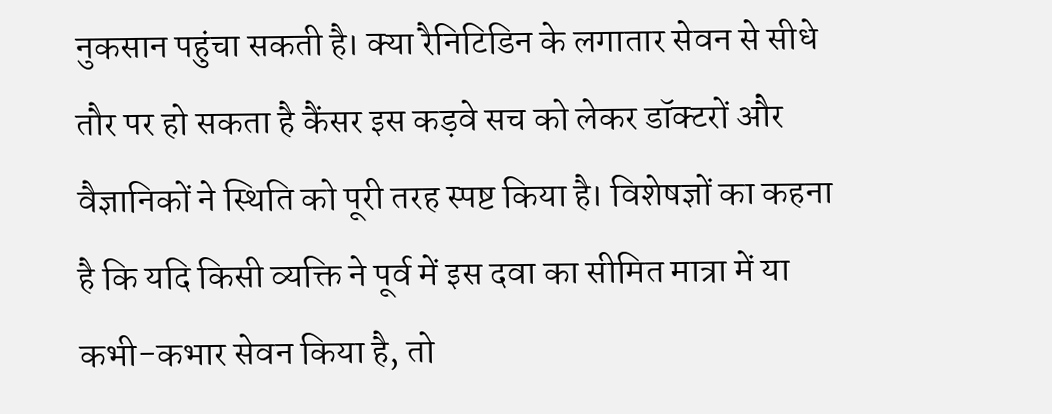नुकसान पहुंचा सकती है। क्या रैनिटिडिन के लगातार सेवन से सीधे तौर पर हो सकता है कैंसर इस कड़वे सच को लेकर डॉक्टरों और वैज्ञानिकों ने स्थिति को पूरी तरह स्पष्ट किया है। विशेषज्ञों का कहना है कि यदि किसी व्यक्ति ने पूर्व में इस दवा का सीमित मात्रा में या कभी-कभार सेवन किया है, तो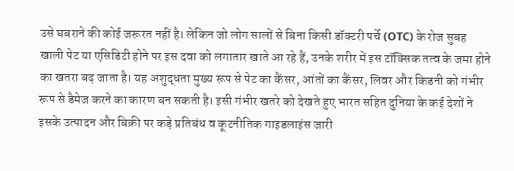उसे घबराने की कोई जरूरत नहीं है। लेकिन जो लोग सालों से बिना किसी डॉक्टरी पर्चे (OTC) के रोज सुबह खाली पेट या एसिडिटी होने पर इस दवा को लगातार खाते आ रहे हैं, उनके शरीर में इस टॉक्सिक तत्व के जमा होने का खतरा बढ़ जाता है। यह अशुद्धता मुख्य रूप से पेट का कैंसर, आंतों का कैंसर, लिवर और किडनी को गंभीर रूप से डैमेज करने का कारण बन सकती है। इसी गंभीर खतरे को देखते हुए भारत सहित दुनिया के कई देशों ने इसके उत्पादन और बिक्री पर कड़े प्रतिबंध व कूटनीतिक गाइडलाइंस जारी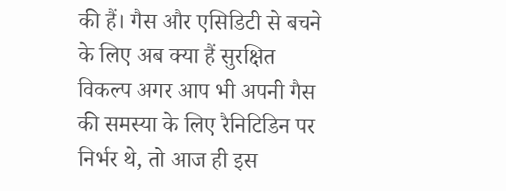की हैं। गैस और एसिडिटी से बचने के लिए अब क्या हैं सुरक्षित विकल्प अगर आप भी अपनी गैस की समस्या के लिए रैनिटिडिन पर निर्भर थे, तो आज ही इस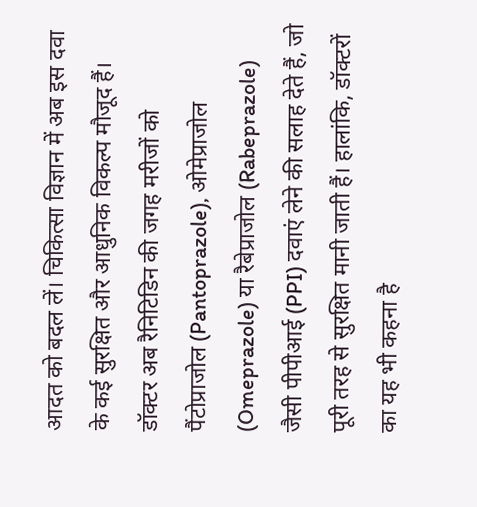आदत को बदल लें। चिकित्सा विज्ञान में अब इस दवा के कई सुरक्षित और आधुनिक विकल्प मौजूद हैं। डॉक्टर अब रैनिटिडिन की जगह मरीजों को पैंटोप्राजोल (Pantoprazole), ओमेप्राजोल (Omeprazole) या रैबेप्राजोल (Rabeprazole) जैसी पीपीआई (PPI) दवाएं लेने की सलाह देते हैं, जो पूरी तरह से सुरक्षित मानी जाती हैं। हालांकि, डॉक्टरों का यह भी कहना है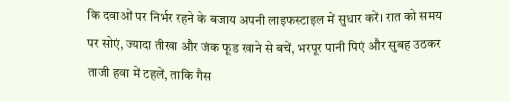कि दवाओं पर निर्भर रहने के बजाय अपनी लाइफस्टाइल में सुधार करें। रात को समय पर सोएं, ज्यादा तीखा और जंक फूड खाने से बचें, भरपूर पानी पिएं और सुबह उठकर ताजी हवा में टहलें, ताकि गैस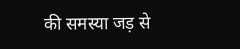की समस्या जड़ से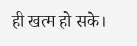ही खत्म हो सके।